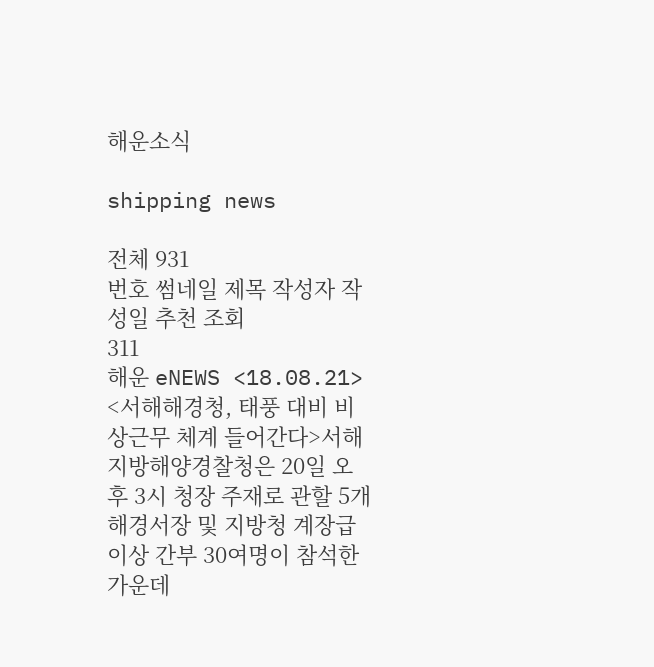해운소식

shipping news

전체 931
번호 썸네일 제목 작성자 작성일 추천 조회
311
해운 eNEWS <18.08.21>
<서해해경청, 태풍 대비 비상근무 체계 들어간다>서해지방해양경찰청은 20일 오후 3시 청장 주재로 관할 5개 해경서장 및 지방청 계장급 이상 간부 30여명이 참석한 가운데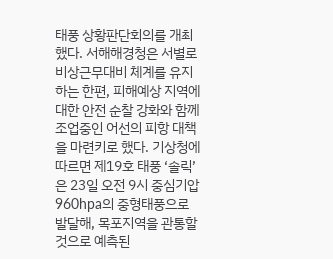태풍 상황판단회의를 개최했다. 서해해경청은 서별로 비상근무대비 체계를 유지하는 한편, 피해예상 지역에 대한 안전 순찰 강화와 함께 조업중인 어선의 피항 대책을 마련키로 했다. 기상청에 따르면 제19호 태풍 ‘솔릭’은 23일 오전 9시 중심기압 960hpa의 중형태풍으로 발달해, 목포지역을 관통할 것으로 예측된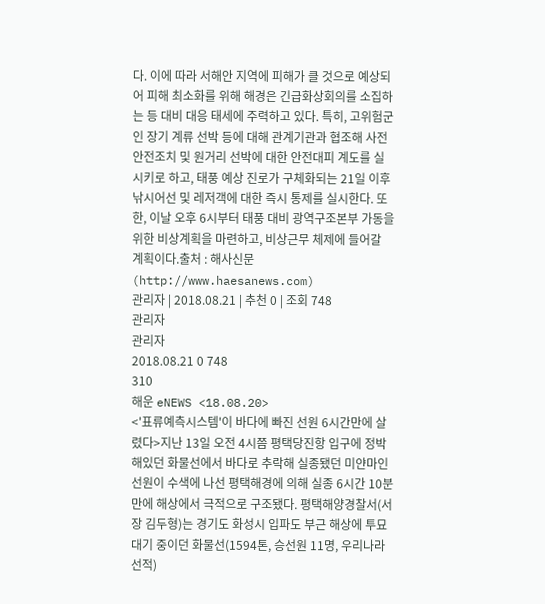다. 이에 따라 서해안 지역에 피해가 클 것으로 예상되어 피해 최소화를 위해 해경은 긴급화상회의를 소집하는 등 대비 대응 태세에 주력하고 있다. 특히, 고위험군인 장기 계류 선박 등에 대해 관계기관과 협조해 사전 안전조치 및 원거리 선박에 대한 안전대피 계도를 실시키로 하고, 태풍 예상 진로가 구체화되는 21일 이후 낚시어선 및 레저객에 대한 즉시 통제를 실시한다. 또한, 이날 오후 6시부터 태풍 대비 광역구조본부 가동을 위한 비상계획을 마련하고, 비상근무 체제에 들어갈 계획이다.출처 : 해사신문(http://www.haesanews.com)
관리자 | 2018.08.21 | 추천 0 | 조회 748
관리자
관리자
2018.08.21 0 748
310
해운 eNEWS <18.08.20>
<'표류예측시스템'이 바다에 빠진 선원 6시간만에 살렸다>지난 13일 오전 4시쯤 평택당진항 입구에 정박해있던 화물선에서 바다로 추락해 실종됐던 미얀마인 선원이 수색에 나선 평택해경에 의해 실종 6시간 10분만에 해상에서 극적으로 구조됐다. 평택해양경찰서(서장 김두형)는 경기도 화성시 입파도 부근 해상에 투묘 대기 중이던 화물선(1594톤, 승선원 11명, 우리나라 선적)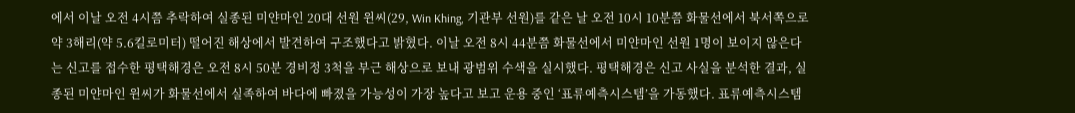에서 이날 오전 4시쯤 추락하여 실종된 미얀마인 20대 선원 윈씨(29, Win Khing, 기관부 선원)를 같은 날 오전 10시 10분쯤 화물선에서 북서쪽으로 약 3해리(약 5.6킬로미터) 떨어진 해상에서 발견하여 구조했다고 밝혔다. 이날 오전 8시 44분쯤 화물선에서 미얀마인 선원 1명이 보이지 않은다는 신고를 접수한 평택해경은 오전 8시 50분 경비정 3척을 부근 해상으로 보내 광범위 수색을 실시했다. 평택해경은 신고 사실을 분석한 결과, 실종된 미얀마인 윈씨가 화물선에서 실족하여 바다에 빠졌을 가능성이 가장 높다고 보고 운용 중인 ‘표류예측시스템’을 가동했다. 표류예측시스템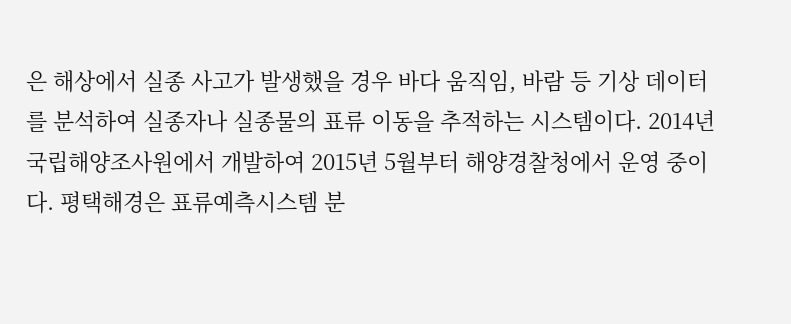은 해상에서 실종 사고가 발생했을 경우 바다 움직임, 바람 등 기상 데이터를 분석하여 실종자나 실종물의 표류 이동을 추적하는 시스템이다. 2014년 국립해양조사원에서 개발하여 2015년 5월부터 해양경찰청에서 운영 중이다. 평택해경은 표류예측시스템 분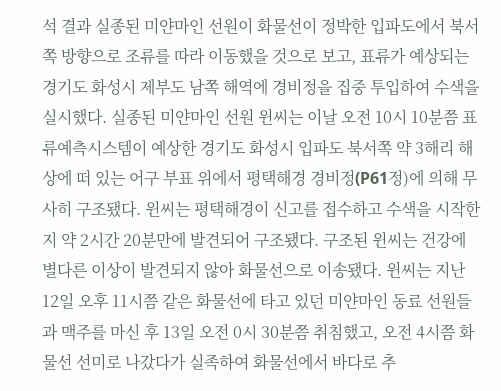석 결과 실종된 미얀마인 선원이 화물선이 정박한 입파도에서 북서쪽 방향으로 조류를 따라 이동했을 것으로 보고, 표류가 예상되는 경기도 화성시 제부도 남쪽 해역에 경비정을 집중 투입하여 수색을 실시했다. 실종된 미얀마인 선원 윈씨는 이날 오전 10시 10분쯤 표류예측시스템이 예상한 경기도 화성시 입파도 북서쪽 약 3해리 해상에 떠 있는 어구 부표 위에서 평택해경 경비정(P61정)에 의해 무사히 구조됐다. 윈씨는 평택해경이 신고를 접수하고 수색을 시작한지 약 2시간 20분만에 발견되어 구조됐다. 구조된 윈씨는 건강에 별다른 이상이 발견되지 않아 화물선으로 이송됐다. 윈씨는 지난 12일 오후 11시쯤 같은 화물선에 타고 있던 미얀마인 동료 선원들과 맥주를 마신 후 13일 오전 0시 30분쯤 취침했고, 오전 4시쯤 화물선 선미로 나갔다가 실족하여 화물선에서 바다로 추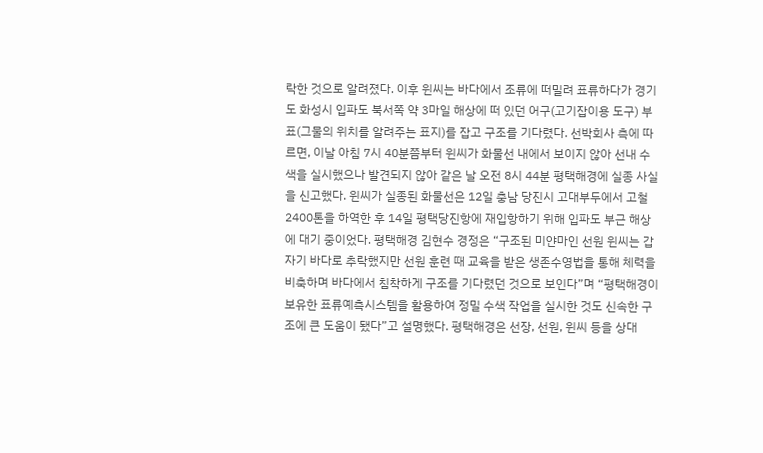락한 것으로 알려졌다. 이후 윈씨는 바다에서 조류에 떠밀려 표류하다가 경기도 화성시 입파도 북서쪽 약 3마일 해상에 떠 있던 어구(고기잡이용 도구) 부표(그물의 위치를 알려주는 표지)를 잡고 구조를 기다렸다. 선박회사 측에 따르면, 이날 아침 7시 40분쯤부터 윈씨가 화물선 내에서 보이지 않아 선내 수색을 실시했으나 발견되지 않아 같은 날 오전 8시 44분 평택해경에 실종 사실을 신고했다. 윈씨가 실종된 화물선은 12일 충남 당진시 고대부두에서 고철 2400톤을 하역한 후 14일 평택당진항에 재입항하기 위해 입파도 부근 해상에 대기 중이었다. 평택해경 김현수 경정은 “구조된 미얀마인 선원 윈씨는 갑자기 바다로 추락했지만 선원 훈련 때 교육을 받은 생존수영법을 통해 체력을 비축하며 바다에서 침착하게 구조를 기다렸던 것으로 보인다”며 “평택해경이 보유한 표류예측시스템을 활용하여 정밀 수색 작업을 실시한 것도 신속한 구조에 큰 도움이 됐다”고 설명했다. 평택해경은 선장, 선원, 윈씨 등을 상대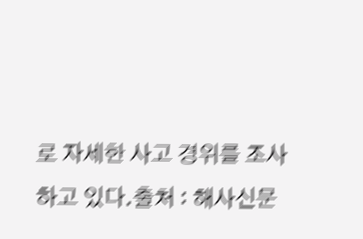로 자세한 사고 경위를 조사하고 있다.출처 : 해사신문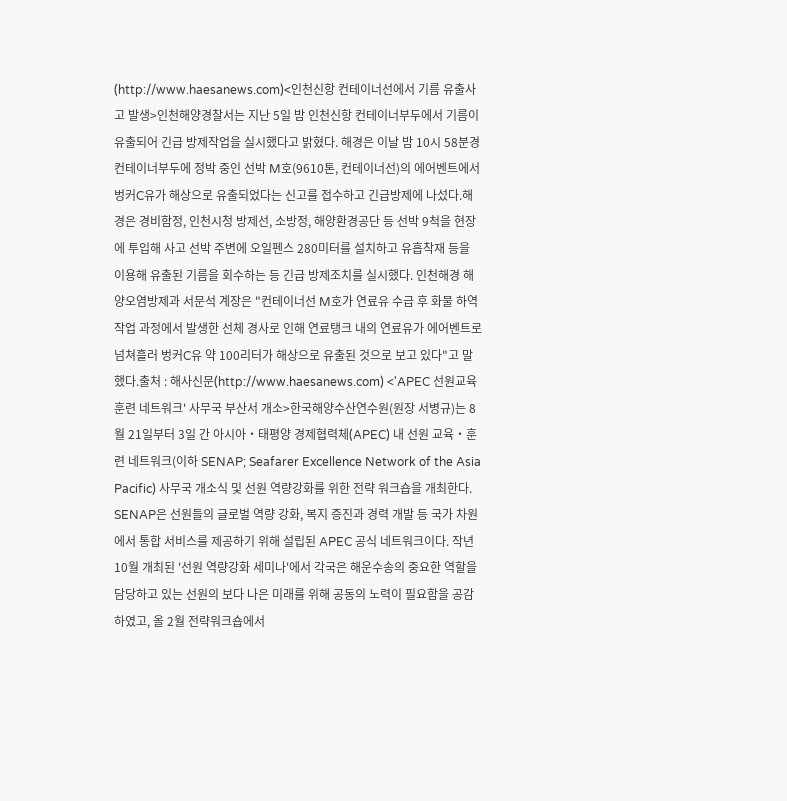(http://www.haesanews.com)<인천신항 컨테이너선에서 기름 유출사고 발생>인천해양경찰서는 지난 5일 밤 인천신항 컨테이너부두에서 기름이 유출되어 긴급 방제작업을 실시했다고 밝혔다. 해경은 이날 밤 10시 58분경 컨테이너부두에 정박 중인 선박 M호(9610톤, 컨테이너선)의 에어벤트에서 벙커C유가 해상으로 유출되었다는 신고를 접수하고 긴급방제에 나섰다.해경은 경비함정, 인천시청 방제선, 소방정, 해양환경공단 등 선박 9척을 현장에 투입해 사고 선박 주변에 오일펜스 280미터를 설치하고 유흡착재 등을 이용해 유출된 기름을 회수하는 등 긴급 방제조치를 실시했다. 인천해경 해양오염방제과 서문석 계장은 "컨테이너선 M호가 연료유 수급 후 화물 하역작업 과정에서 발생한 선체 경사로 인해 연료탱크 내의 연료유가 에어벤트로 넘쳐흘러 벙커C유 약 100리터가 해상으로 유출된 것으로 보고 있다"고 말했다.출처 : 해사신문(http://www.haesanews.com) <'APEC 선원교육훈련 네트워크' 사무국 부산서 개소>한국해양수산연수원(원장 서병규)는 8월 21일부터 3일 간 아시아‧태평양 경제협력체(APEC) 내 선원 교육‧훈련 네트워크(이하 SENAP; Seafarer Excellence Network of the Asia Pacific) 사무국 개소식 및 선원 역량강화를 위한 전략 워크숍을 개최한다. SENAP은 선원들의 글로벌 역량 강화, 복지 증진과 경력 개발 등 국가 차원에서 통합 서비스를 제공하기 위해 설립된 APEC 공식 네트워크이다. 작년 10월 개최된 '선원 역량강화 세미나'에서 각국은 해운수송의 중요한 역할을 담당하고 있는 선원의 보다 나은 미래를 위해 공동의 노력이 필요함을 공감하였고, 올 2월 전략워크숍에서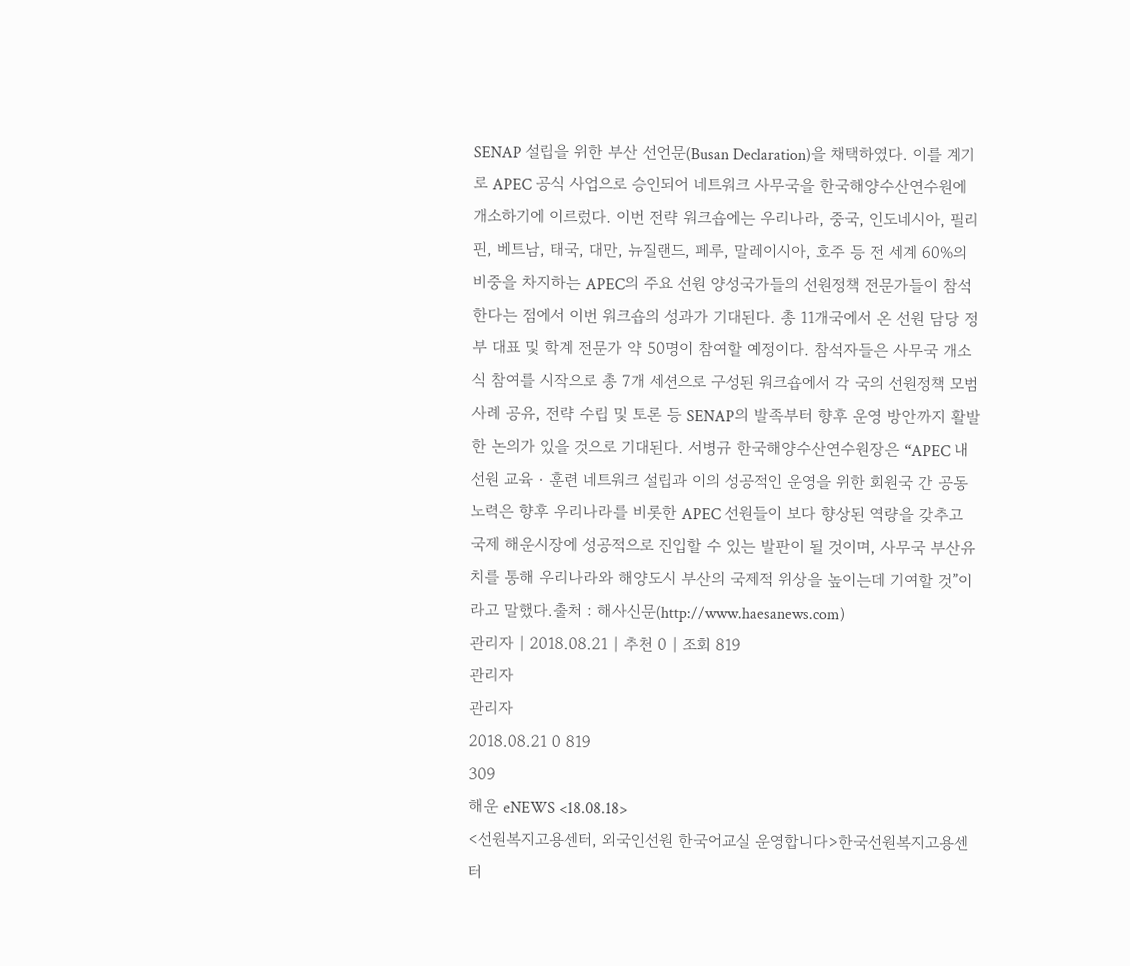SENAP 설립을 위한 부산 선언문(Busan Declaration)을 채택하였다. 이를 계기로 APEC 공식 사업으로 승인되어 네트워크 사무국을 한국해양수산연수원에 개소하기에 이르렀다. 이번 전략 워크숍에는 우리나라, 중국, 인도네시아, 필리핀, 베트남, 태국, 대만, 뉴질랜드, 페루, 말레이시아, 호주 등 전 세계 60%의 비중을 차지하는 APEC의 주요 선원 양성국가들의 선원정책 전문가들이 참석한다는 점에서 이번 워크숍의 성과가 기대된다. 총 11개국에서 온 선원 담당 정부 대표 및 학계 전문가 약 50명이 참여할 예정이다. 참석자들은 사무국 개소식 참여를 시작으로 총 7개 세션으로 구성된 워크숍에서 각 국의 선원정책 모범사례 공유, 전략 수립 및 토론 등 SENAP의 발족부터 향후 운영 방안까지 활발한 논의가 있을 것으로 기대된다. 서병규 한국해양수산연수원장은 “APEC 내 선원 교육‧훈련 네트워크 설립과 이의 성공적인 운영을 위한 회원국 간 공동 노력은 향후 우리나라를 비롯한 APEC 선원들이 보다 향상된 역량을 갖추고 국제 해운시장에 성공적으로 진입할 수 있는 발판이 될 것이며, 사무국 부산유치를 통해 우리나라와 해양도시 부산의 국제적 위상을 높이는데 기여할 것”이라고 말했다.출처 : 해사신문(http://www.haesanews.com)
관리자 | 2018.08.21 | 추천 0 | 조회 819
관리자
관리자
2018.08.21 0 819
309
해운 eNEWS <18.08.18>
<선원복지고용센터, 외국인선원 한국어교실 운영합니다>한국선원복지고용센터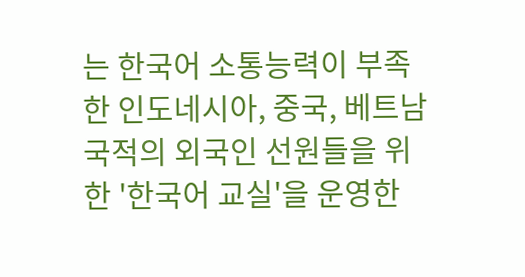는 한국어 소통능력이 부족한 인도네시아, 중국, 베트남 국적의 외국인 선원들을 위한 '한국어 교실'을 운영한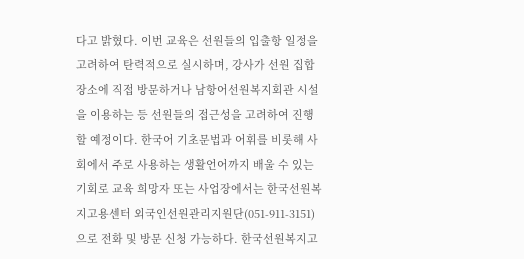다고 밝혔다. 이번 교육은 선원들의 입출항 일정을 고려하여 탄력적으로 실시하며, 강사가 선원 집합장소에 직접 방문하거나 남항어선원복지회관 시설을 이용하는 등 선원들의 접근성을 고려하여 진행할 예정이다. 한국어 기초문법과 어휘를 비롯해 사회에서 주로 사용하는 생활언어까지 배울 수 있는 기회로 교육 희망자 또는 사업장에서는 한국선원복지고용센터 외국인선원관리지원단(051-911-3151)으로 전화 및 방문 신청 가능하다. 한국선원복지고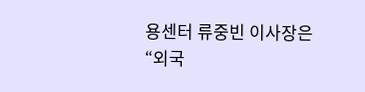용센터 류중빈 이사장은 “외국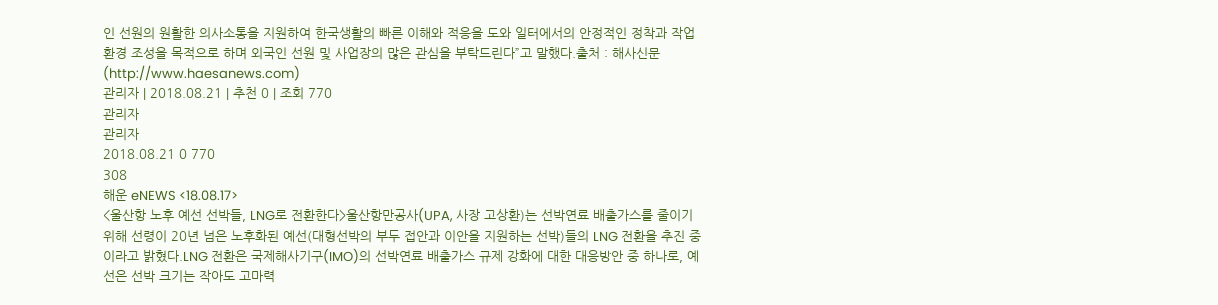인 선원의 원활한 의사소통을 지원하여 한국생활의 빠른 이해와 적응을 도와 일터에서의 안정적인 정착과 작업환경 조성을 목적으로 하며 외국인 선원 및 사업장의 많은 관심을 부탁드린다”고 말했다.출처 : 해사신문(http://www.haesanews.com)
관리자 | 2018.08.21 | 추천 0 | 조회 770
관리자
관리자
2018.08.21 0 770
308
해운 eNEWS <18.08.17>
<울산항 노후 예선 선박들, LNG로 전환한다>울산항만공사(UPA, 사장 고상환)는 선박연료 배출가스를 줄이기 위해 선령이 20년 넘은 노후화된 예선(대형선박의 부두 접안과 이안을 지원하는 선박)들의 LNG 전환을 추진 중이라고 밝혔다.LNG 전환은 국제해사기구(IMO)의 선박연료 배출가스 규제 강화에 대한 대응방안 중 하나로, 예선은 선박 크기는 작아도 고마력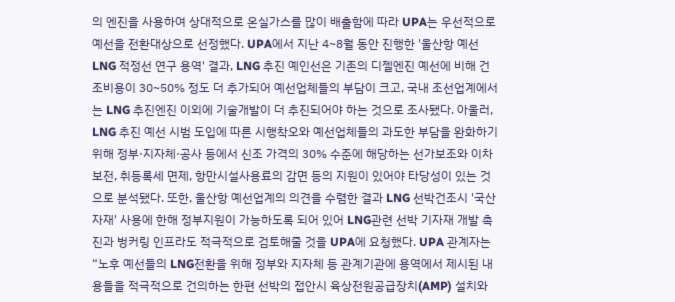의 엔진을 사용하여 상대적으로 온실가스를 많이 배출함에 따라 UPA는 우선적으로 예선을 전환대상으로 선정했다. UPA에서 지난 4~8월 동안 진행한 '울산항 예선 LNG 적정선 연구 용역' 결과, LNG 추진 예인선은 기존의 디젤엔진 예선에 비해 건조비용이 30~50% 정도 더 추가되어 예선업체들의 부담이 크고, 국내 조선업계에서는 LNG 추진엔진 이외에 기술개발이 더 추진되어야 하는 것으로 조사됐다. 아울러, LNG 추진 예선 시범 도입에 따른 시행착오와 예선업체들의 과도한 부담을 완화하기 위해 정부·지자체·공사 등에서 신조 가격의 30% 수준에 해당하는 선가보조와 이차보전, 취등록세 면제, 항만시설사용료의 감면 등의 지원이 있어야 타당성이 있는 것으로 분석됐다. 또한, 울산항 예선업계의 의견을 수렴한 결과 LNG 선박건조시 '국산자재' 사용에 한해 정부지원이 가능하도록 되어 있어 LNG관련 선박 기자재 개발 촉진과 벙커링 인프라도 적극적으로 검토해줄 것을 UPA에 요청했다. UPA 관계자는 “노후 예선들의 LNG전환을 위해 정부와 지자체 등 관계기관에 용역에서 제시된 내용들을 적극적으로 건의하는 한편 선박의 접안시 육상전원공급장치(AMP) 설치와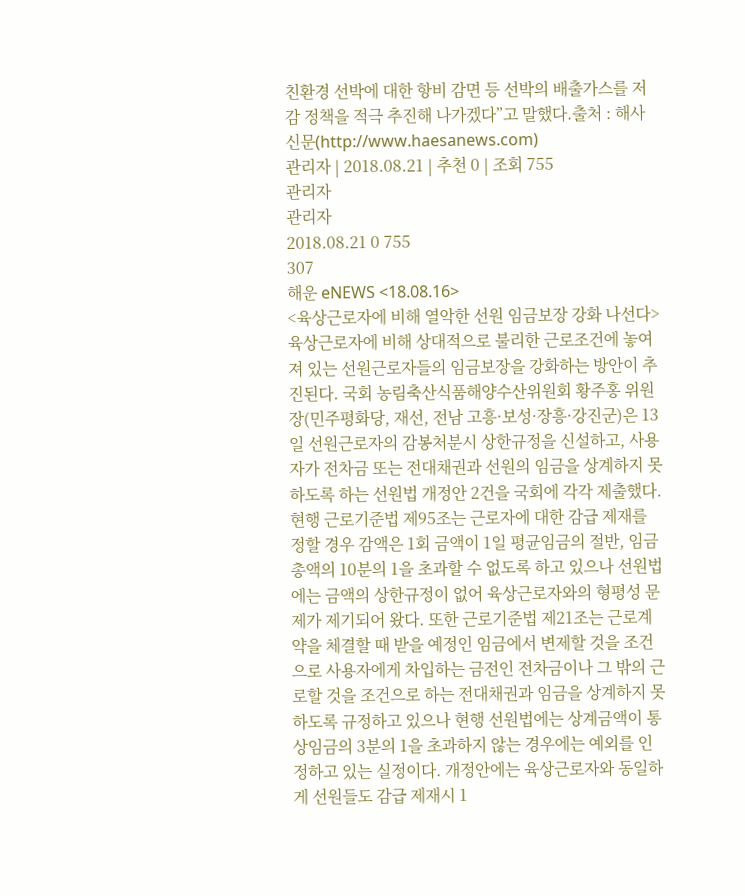친환경 선박에 대한 항비 감면 등 선박의 배출가스를 저감 정책을 적극 추진해 나가겠다”고 말했다.출처 : 해사신문(http://www.haesanews.com)
관리자 | 2018.08.21 | 추천 0 | 조회 755
관리자
관리자
2018.08.21 0 755
307
해운 eNEWS <18.08.16>
<육상근로자에 비해 열악한 선원 임금보장 강화 나선다>육상근로자에 비해 상대적으로 불리한 근로조건에 놓여져 있는 선원근로자들의 임금보장을 강화하는 방안이 추진된다. 국회 농림축산식품해양수산위원회 황주홍 위원장(민주평화당, 재선, 전남 고흥·보성·장흥·강진군)은 13일 선원근로자의 감봉처분시 상한규정을 신설하고, 사용자가 전차금 또는 전대채권과 선원의 임금을 상계하지 못하도록 하는 선원법 개정안 2건을 국회에 각각 제출했다. 현행 근로기준법 제95조는 근로자에 대한 감급 제재를 정할 경우 감액은 1회 금액이 1일 평균임금의 절반, 임금 총액의 10분의 1을 초과할 수 없도록 하고 있으나 선원법에는 금액의 상한규정이 없어 육상근로자와의 형평성 문제가 제기되어 왔다. 또한 근로기준법 제21조는 근로계약을 체결할 때 받을 예정인 임금에서 변제할 것을 조건으로 사용자에게 차입하는 금전인 전차금이나 그 밖의 근로할 것을 조건으로 하는 전대채권과 임금을 상계하지 못하도록 규정하고 있으나 현행 선원법에는 상계금액이 통상임금의 3분의 1을 초과하지 않는 경우에는 예외를 인정하고 있는 실정이다. 개정안에는 육상근로자와 동일하게 선원들도 감급 제재시 1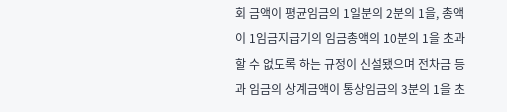회 금액이 평균임금의 1일분의 2분의 1을, 총액이 1임금지급기의 임금총액의 10분의 1을 초과할 수 없도록 하는 규정이 신설됐으며 전차금 등과 임금의 상계금액이 통상임금의 3분의 1을 초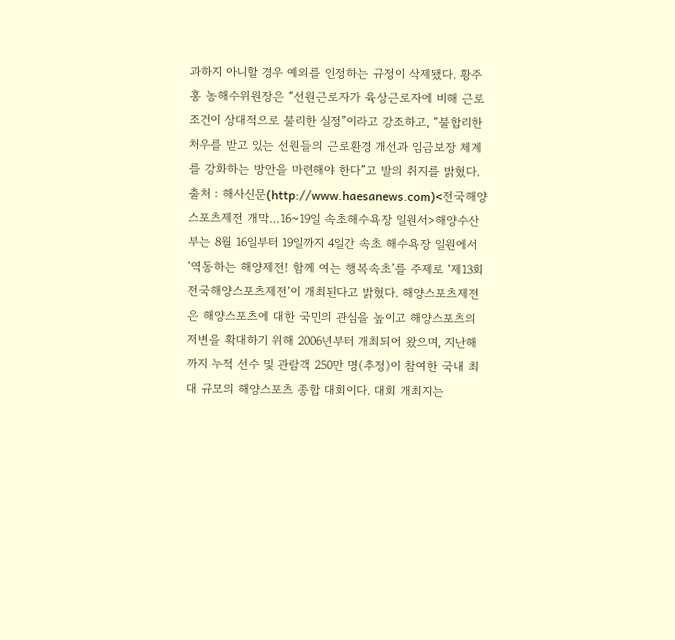과하지 아니할 경우 예외를 인정하는 규정이 삭제됐다. 황주홍 농해수위원장은 “선원근로자가 육상근로자에 비해 근로조건이 상대적으로 불리한 실정”이라고 강조하고, “불합리한 처우를 받고 있는 선원들의 근로환경 개선과 임금보장 체계를 강화하는 방안을 마련해야 한다”고 발의 취지를 밝혔다.출처 : 해사신문(http://www.haesanews.com)<전국해양스포츠제전 개막…16~19일 속초해수욕장 일원서>해양수산부는 8월 16일부터 19일까지 4일간 속초 해수욕장 일원에서 ‘역동하는 해양제전! 함께 여는 행복속초’를 주제로 ‘제13회 전국해양스포츠제전‘이 개최된다고 밝혔다. 해양스포츠제전은 해양스포츠에 대한 국민의 관심을 높이고 해양스포츠의 저변을 확대하기 위해 2006년부터 개최되어 왔으며, 지난해까지 누적 선수 및 관람객 250만 명(추정)이 참여한 국내 최대 규모의 해양스포츠 종합 대회이다. 대회 개최지는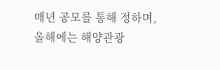매년 공모를 통해 정하며, 올해에는 해양관광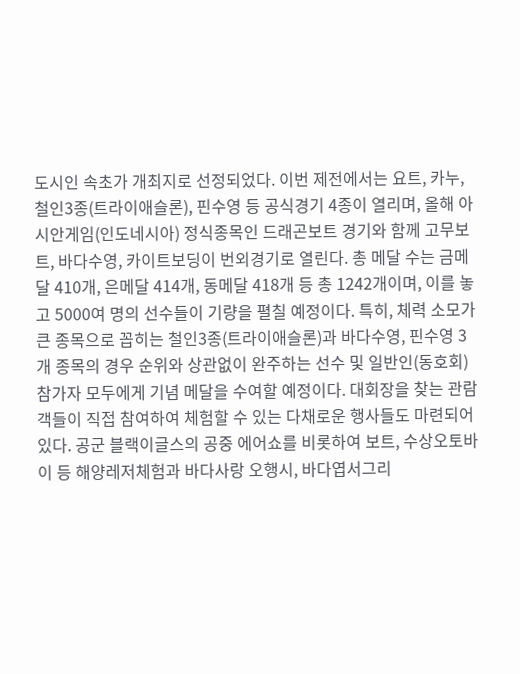도시인 속초가 개최지로 선정되었다. 이번 제전에서는 요트, 카누, 철인3종(트라이애슬론), 핀수영 등 공식경기 4종이 열리며, 올해 아시안게임(인도네시아) 정식종목인 드래곤보트 경기와 함께 고무보트, 바다수영, 카이트보딩이 번외경기로 열린다. 총 메달 수는 금메달 410개, 은메달 414개, 동메달 418개 등 총 1242개이며, 이를 놓고 5000여 명의 선수들이 기량을 펼칠 예정이다. 특히, 체력 소모가 큰 종목으로 꼽히는 철인3종(트라이애슬론)과 바다수영, 핀수영 3개 종목의 경우 순위와 상관없이 완주하는 선수 및 일반인(동호회) 참가자 모두에게 기념 메달을 수여할 예정이다. 대회장을 찾는 관람객들이 직접 참여하여 체험할 수 있는 다채로운 행사들도 마련되어 있다. 공군 블랙이글스의 공중 에어쇼를 비롯하여 보트, 수상오토바이 등 해양레저체험과 바다사랑 오행시, 바다엽서그리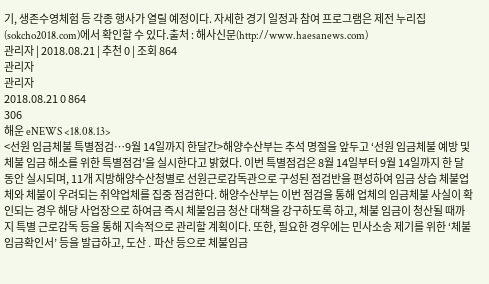기, 생존수영체험 등 각종 행사가 열릴 예정이다. 자세한 경기 일정과 참여 프로그램은 제전 누리집(sokcho2018.com)에서 확인할 수 있다.출처 : 해사신문(http://www.haesanews.com)
관리자 | 2018.08.21 | 추천 0 | 조회 864
관리자
관리자
2018.08.21 0 864
306
해운 eNEWS <18.08.13>
<선원 임금체불 특별점검…9월 14일까지 한달간>해양수산부는 추석 명절을 앞두고 ‘선원 임금체불 예방 및 체불 임금 해소를 위한 특별점검’을 실시한다고 밝혔다. 이번 특별점검은 8월 14일부터 9월 14일까지 한 달 동안 실시되며, 11개 지방해양수산청별로 선원근로감독관으로 구성된 점검반을 편성하여 임금 상습 체불업체와 체불이 우려되는 취약업체를 집중 점검한다. 해양수산부는 이번 점검을 통해 업체의 임금체불 사실이 확인되는 경우 해당 사업장으로 하여금 즉시 체불임금 청산 대책을 강구하도록 하고, 체불 임금이 청산될 때까지 특별 근로감독 등을 통해 지속적으로 관리할 계획이다. 또한, 필요한 경우에는 민사소송 제기를 위한 ‘체불임금확인서’ 등을 발급하고, 도산․파산 등으로 체불임금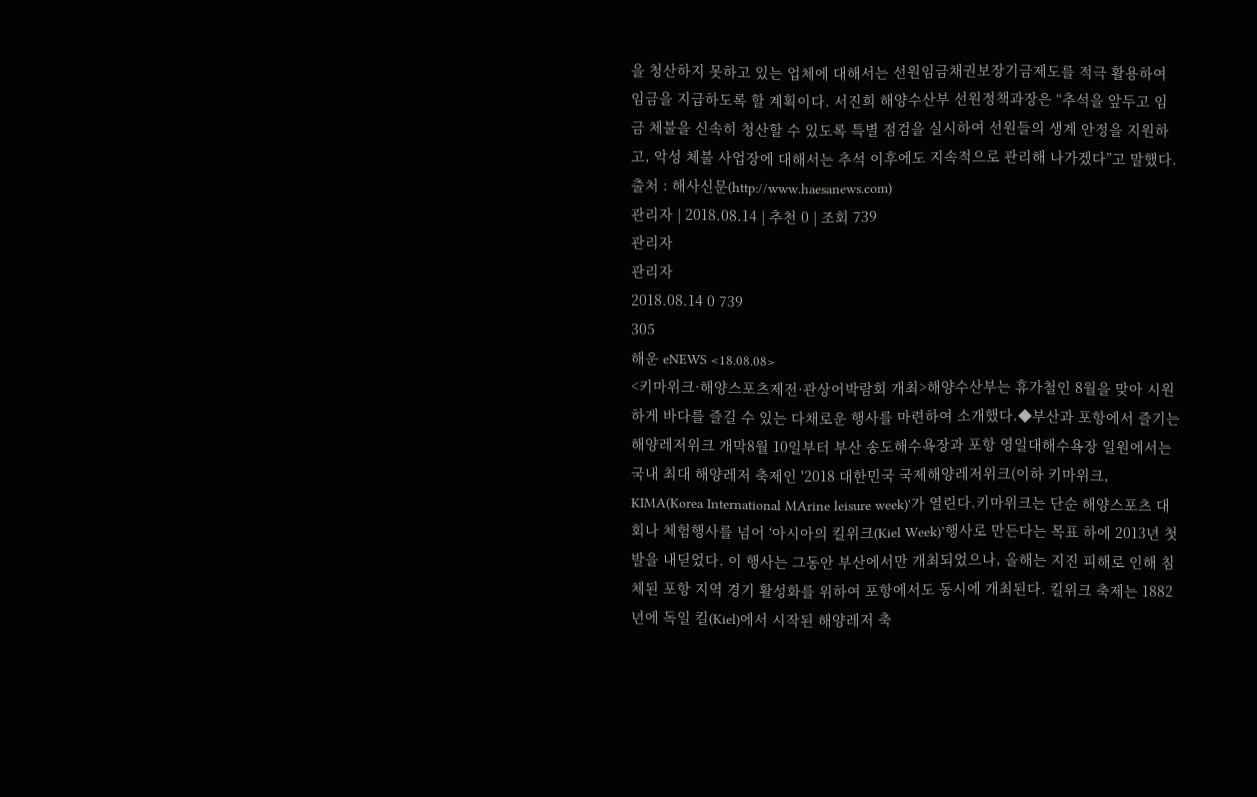을 청산하지 못하고 있는 업체에 대해서는 선원임금채권보장기금제도를 적극 활용하여 임금을 지급하도록 할 계획이다. 서진희 해양수산부 선원정책과장은 “추석을 앞두고 임금 체불을 신속히 청산할 수 있도록 특별 점검을 실시하여 선원들의 생계 안정을 지원하고, 악성 체불 사업장에 대해서는 추석 이후에도 지속적으로 관리해 나가겠다”고 말했다.출처 : 해사신문(http://www.haesanews.com)
관리자 | 2018.08.14 | 추천 0 | 조회 739
관리자
관리자
2018.08.14 0 739
305
해운 eNEWS <18.08.08>
<키마위크·해양스포츠제전·관상어박람회 개최>해양수산부는 휴가철인 8월을 맞아 시원하게 바다를 즐길 수 있는 다채로운 행사를 마련하여 소개했다.◆부산과 포항에서 즐기는 해양레저위크 개막8월 10일부터 부산 송도해수욕장과 포항 영일대해수욕장 일원에서는 국내 최대 해양레저 축제인 '2018 대한민국 국제해양레저위크(이하 키마위크, KIMA(Korea International MArine leisure week)'가 열린다.키마위크는 단순 해양스포츠 대회나 체험행사를 넘어 ‘아시아의 킬위크(Kiel Week)’행사로 만든다는 목표 하에 2013년 첫 발을 내딛었다. 이 행사는 그동안 부산에서만 개최되었으나, 올해는 지진 피해로 인해 침체된 포항 지역 경기 활성화를 위하여 포항에서도 동시에 개최된다. 킬위크 축제는 1882년에 독일 킬(Kiel)에서 시작된 해양레저 축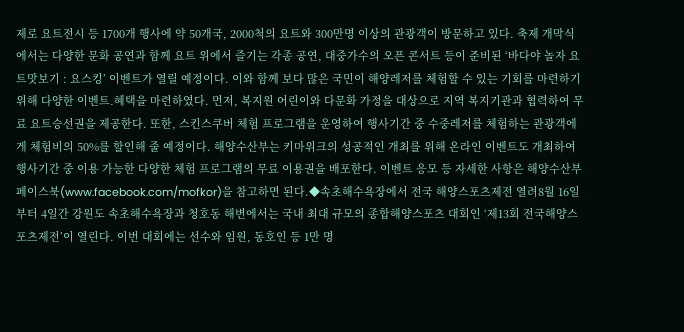제로 요트전시 등 1700개 행사에 약 50개국, 2000척의 요트와 300만명 이상의 관광객이 방문하고 있다. 축제 개막식에서는 다양한 문화 공연과 함께 요트 위에서 즐기는 각종 공연, 대중가수의 오픈 콘서트 등이 준비된 ‘바다야 놀자 요트맛보기 : 요스킹’ 이벤트가 열릴 예정이다. 이와 함께 보다 많은 국민이 해양레저를 체험할 수 있는 기회를 마련하기 위해 다양한 이벤트․혜택을 마련하였다. 먼저, 복지원 어린이와 다문화 가정을 대상으로 지역 복지기관과 협력하여 무료 요트승선권을 제공한다. 또한, 스킨스쿠버 체험 프로그램을 운영하여 행사기간 중 수중레저를 체험하는 관광객에게 체험비의 50%를 할인해 줄 예정이다. 해양수산부는 키마위크의 성공적인 개최를 위해 온라인 이벤트도 개최하여 행사기간 중 이용 가능한 다양한 체험 프로그램의 무료 이용권을 배포한다. 이벤트 응모 등 자세한 사항은 해양수산부 페이스북(www.facebook.com/mofkor)을 참고하면 된다.◆속초해수욕장에서 전국 해양스포츠제전 열려8월 16일부터 4일간 강원도 속초해수욕장과 청호동 해변에서는 국내 최대 규모의 종합해양스포츠 대회인 ‘제13회 전국해양스포츠제전’이 열린다. 이번 대회에는 선수와 임원, 동호인 등 1만 명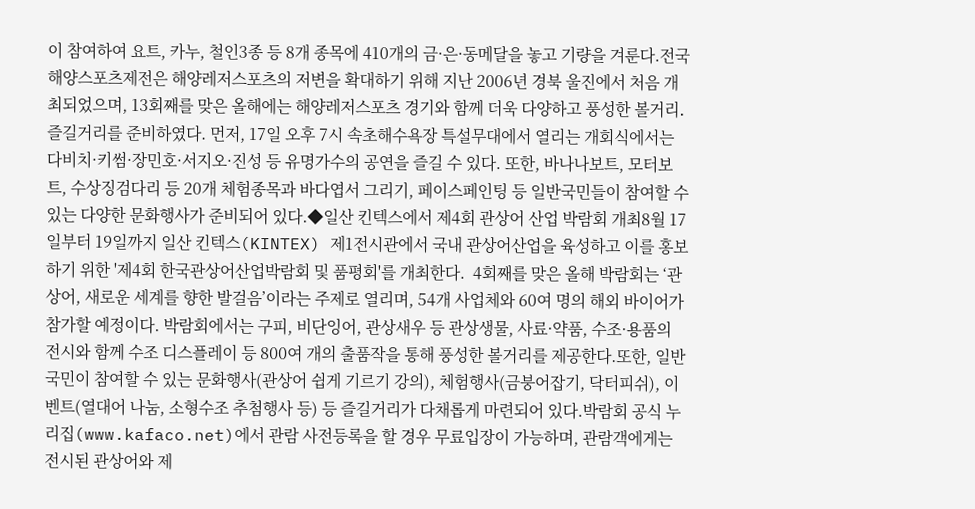이 참여하여 요트, 카누, 철인3종 등 8개 종목에 410개의 금·은·동메달을 놓고 기량을 겨룬다.전국해양스포츠제전은 해양레저스포츠의 저변을 확대하기 위해 지난 2006년 경북 울진에서 처음 개최되었으며, 13회째를 맞은 올해에는 해양레저스포츠 경기와 함께 더욱 다양하고 풍성한 볼거리․즐길거리를 준비하였다. 먼저, 17일 오후 7시 속초해수욕장 특설무대에서 열리는 개회식에서는 다비치·키썸·장민호·서지오·진성 등 유명가수의 공연을 즐길 수 있다. 또한, 바나나보트, 모터보트, 수상징검다리 등 20개 체험종목과 바다엽서 그리기, 페이스페인팅 등 일반국민들이 참여할 수 있는 다양한 문화행사가 준비되어 있다.◆일산 킨텍스에서 제4회 관상어 산업 박람회 개최8월 17일부터 19일까지 일산 킨텍스(KINTEX) 제1전시관에서 국내 관상어산업을 육성하고 이를 홍보하기 위한 '제4회 한국관상어산업박람회 및 품평회'를 개최한다.  4회째를 맞은 올해 박람회는 ‘관상어, 새로운 세계를 향한 발걸음’이라는 주제로 열리며, 54개 사업체와 60여 명의 해외 바이어가 참가할 예정이다. 박람회에서는 구피, 비단잉어, 관상새우 등 관상생물, 사료·약품, 수조·용품의 전시와 함께 수조 디스플레이 등 800여 개의 출품작을 통해 풍성한 볼거리를 제공한다.또한, 일반 국민이 참여할 수 있는 문화행사(관상어 쉽게 기르기 강의), 체험행사(금붕어잡기, 닥터피쉬), 이벤트(열대어 나눔, 소형수조 추첨행사 등) 등 즐길거리가 다채롭게 마련되어 있다.박람회 공식 누리집(www.kafaco.net)에서 관람 사전등록을 할 경우 무료입장이 가능하며, 관람객에게는 전시된 관상어와 제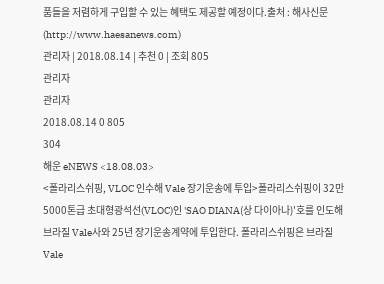품들을 저렴하게 구입할 수 있는 혜택도 제공할 예정이다.출처 : 해사신문(http://www.haesanews.com)
관리자 | 2018.08.14 | 추천 0 | 조회 805
관리자
관리자
2018.08.14 0 805
304
해운 eNEWS <18.08.03>
<폴라리스쉬핑, VLOC 인수해 Vale 장기운송에 투입>폴라리스쉬핑이 32만5000톤급 초대형광석선(VLOC)인 'SAO DIANA(상 다이아나)'호를 인도해 브라질 Vale사와 25년 장기운송계약에 투입한다. 폴라리스쉬핑은 브라질 Vale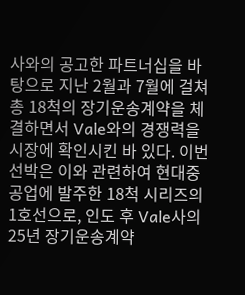사와의 공고한 파트너십을 바탕으로 지난 2월과 7월에 걸쳐 총 18척의 장기운송계약을 체결하면서 Vale와의 경쟁력을 시장에 확인시킨 바 있다. 이번 선박은 이와 관련하여 현대중공업에 발주한 18척 시리즈의 1호선으로, 인도 후 Vale사의 25년 장기운송계약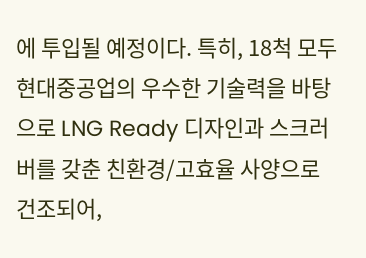에 투입될 예정이다. 특히, 18척 모두 현대중공업의 우수한 기술력을 바탕으로 LNG Ready 디자인과 스크러버를 갖춘 친환경/고효율 사양으로 건조되어,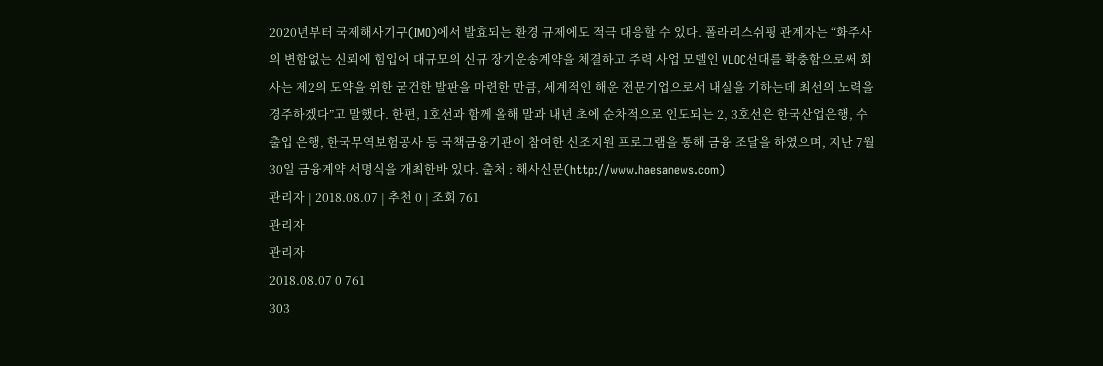2020년부터 국제해사기구(IMO)에서 발효되는 환경 규제에도 적극 대응할 수 있다. 폴라리스쉬핑 관계자는 “화주사의 변함없는 신뢰에 힘입어 대규모의 신규 장기운송계약을 체결하고 주력 사업 모델인 VLOC선대를 확충함으로써 회사는 제2의 도약을 위한 굳건한 발판을 마련한 만큼, 세계적인 해운 전문기업으로서 내실을 기하는데 최선의 노력을 경주하겠다”고 말했다. 한편, 1호선과 함께 올해 말과 내년 초에 순차적으로 인도되는 2, 3호선은 한국산업은행, 수출입 은행, 한국무역보험공사 등 국책금융기관이 참여한 신조지원 프로그램을 통해 금융 조달을 하였으며, 지난 7월 30일 금융계약 서명식을 개최한바 있다. 출처 : 해사신문(http://www.haesanews.com)
관리자 | 2018.08.07 | 추천 0 | 조회 761
관리자
관리자
2018.08.07 0 761
303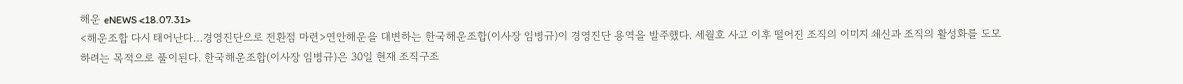해운 eNEWS <18.07.31>
<해운조합 다시 태어난다…경영진단으로 전환점 마련>연안해운을 대변하는 한국해운조합(이사장 임병규)이 경영진단 용역을 발주했다. 세월호 사고 이후 떨어진 조직의 이미지 쇄신과 조직의 활성화를 도모하려는 목적으로 풀이된다. 한국해운조합(이사장 임병규)은 30일 현재 조직구조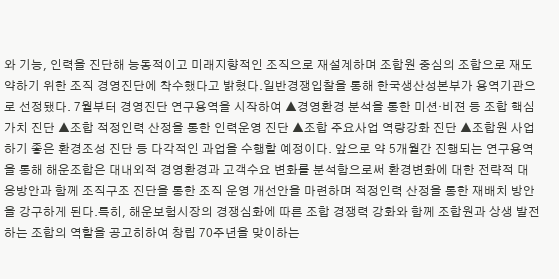와 기능, 인력을 진단해 능동적이고 미래지향적인 조직으로 재설계하며 조합원 중심의 조합으로 재도약하기 위한 조직 경영진단에 착수했다고 밝혔다.일반경쟁입찰을 통해 한국생산성본부가 용역기관으로 선정됐다. 7월부터 경영진단 연구용역을 시작하여 ▲경영환경 분석을 통한 미션·비젼 등 조합 핵심가치 진단 ▲조합 적정인력 산정을 통한 인력운영 진단 ▲조합 주요사업 역량강화 진단 ▲조합원 사업하기 좋은 환경조성 진단 등 다각적인 과업을 수행할 예정이다. 앞으로 약 5개월간 진행되는 연구용역을 통해 해운조합은 대내외적 경영환경과 고객수요 변화를 분석함으로써 환경변화에 대한 전략적 대응방안과 함께 조직구조 진단을 통한 조직 운영 개선안을 마련하며 적정인력 산정을 통한 재배치 방안을 강구하게 된다.특히, 해운보험시장의 경쟁심화에 따른 조합 경쟁력 강화와 함께 조합원과 상생 발전하는 조합의 역할을 공고히하여 창립 70주년을 맞이하는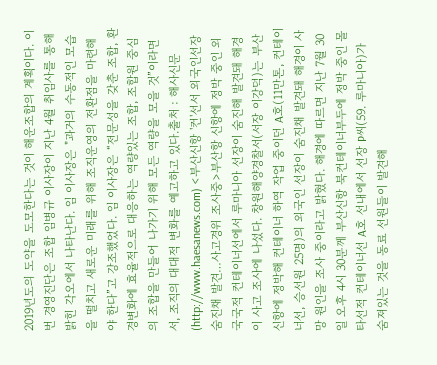2019년도의 도약을 도모한다는 것이 해운조합의 계획이다. 이번 경영진단은 조합 임병규 이사장이 지난 4월 취임사를 통해 밝힌 각오에서 나타난다. 임 이사장은 "과거의 수동적인 모습을 떨치고 새로운 미래를 위해 조직운영의 전환점을 마련해야 한다”고 강조했었다. 임 이사장은 “전문성을 갖춘 조합, 환경변화에 효율적으로 대응하는 역량있는 조합, 조합원 중심의 조합을 만들어 나가기 위해 모든 역량을 모을 것”이라면서, 조직의 대대적 변화를 예고하고 있다.출처 : 해사신문(http://www.haesanews.com) <부산신항 '컨'선서 외국인선장 숨진채 발견…사고경위 조사중>부산항 신항에 정박 중인 외국국적 컨테이너선에서 루마니아 선장이 숨진해 발견돼 해경이 사고 조사에 나섰다. 창원해양경찰서(서장 이강덕)는 부산신항에 정박해 컨테이너 하역 작업 중이던 A호(11만톤, 컨테이너선, 승선원 25명)의 외국인 선장이 숨진채 발견돼 해경이 사망 원인을 조사 중이라고 밝혔다. 해경에 따르면 지난 7월 30일 오후 4시 30분께 부산신항 북컨테이너부두에 정박 중인 몰타선적 컨테이너선 A호 선내에서 선장 P씨(59. 루마니아)가 숨져있는 것을 동료 선원들이 발견해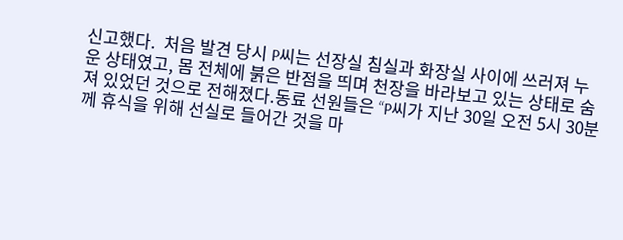신고했다.  처음 발견 당시 P씨는 선장실 침실과 화장실 사이에 쓰러져 누운 상태였고, 몸 전체에 붉은 반점을 띄며 천장을 바라보고 있는 상태로 숨져 있었던 것으로 전해졌다.동료 선원들은 “P씨가 지난 30일 오전 5시 30분께 휴식을 위해 선실로 들어간 것을 마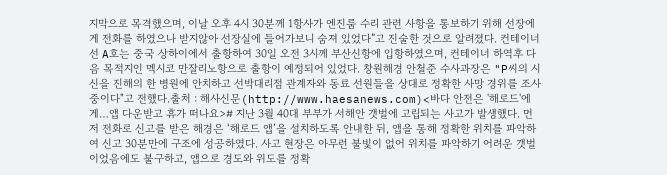지막으로 목격했으며, 이날 오후 4시 30분께 1항사가 엔진룸 수리 관련 사항을 통보하기 위해 선장에게 전화를 하였으나 받지않아 선장실에 들어가보니 숨져 있었다”고 진술한 것으로 알려졌다. 컨테이너선 A호는 중국 상하이에서 출항하여 30일 오전 3시께 부산신항에 입항하였으며, 컨테이너 하역후 다음 목적지인 멕시코 만잘리노항으로 출항이 예정되어 있었다. 창원해경 안철준 수사과장은 "P씨의 시신을 진해의 한 병원에 안치하고 선박대리점 관계자와 동료 선원들을 상대로 정확한 사망 경위를 조사 중이다"고 전했다.출처 : 해사신문(http://www.haesanews.com)<바다 안전은 '해로드'에게…앱 다운받고 휴가 떠나요># 지난 3월 40대 부부가 서해안 갯벌에 고립되는 사고가 발생했다. 먼저 전화로 신고를 받은 해경은 ‘해로드 앱’을 설치하도록 안내한 뒤, 앱을 통해 정확한 위치를 파악하여 신고 30분만에 구조에 성공하였다. 사고 현장은 아무런 불빛이 없어 위치를 파악하기 어려운 갯벌이었음에도 불구하고, 앱으로 경도와 위도를 정확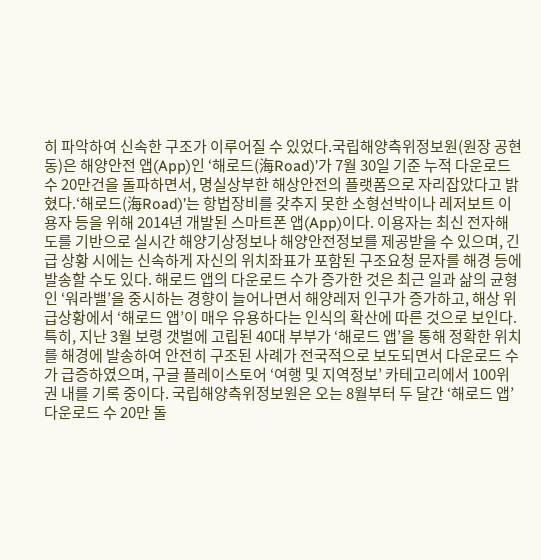히 파악하여 신속한 구조가 이루어질 수 있었다.국립해양측위정보원(원장 공현동)은 해양안전 앱(App)인 ‘해로드(海Road)’가 7월 30일 기준 누적 다운로드 수 20만건을 돌파하면서, 명실상부한 해상안전의 플랫폼으로 자리잡았다고 밝혔다.‘해로드(海Road)’는 항법장비를 갖추지 못한 소형선박이나 레저보트 이용자 등을 위해 2014년 개발된 스마트폰 앱(App)이다. 이용자는 최신 전자해도를 기반으로 실시간 해양기상정보나 해양안전정보를 제공받을 수 있으며, 긴급 상황 시에는 신속하게 자신의 위치좌표가 포함된 구조요청 문자를 해경 등에 발송할 수도 있다. 해로드 앱의 다운로드 수가 증가한 것은 최근 일과 삶의 균형인 ‘워라밸’을 중시하는 경향이 늘어나면서 해양레저 인구가 증가하고, 해상 위급상황에서 ‘해로드 앱’이 매우 유용하다는 인식의 확산에 따른 것으로 보인다. 특히, 지난 3월 보령 갯벌에 고립된 40대 부부가 ‘해로드 앱’을 통해 정확한 위치를 해경에 발송하여 안전히 구조된 사례가 전국적으로 보도되면서 다운로드 수가 급증하였으며, 구글 플레이스토어 ‘여행 및 지역정보’ 카테고리에서 100위권 내를 기록 중이다. 국립해양측위정보원은 오는 8월부터 두 달간 ‘해로드 앱’ 다운로드 수 20만 돌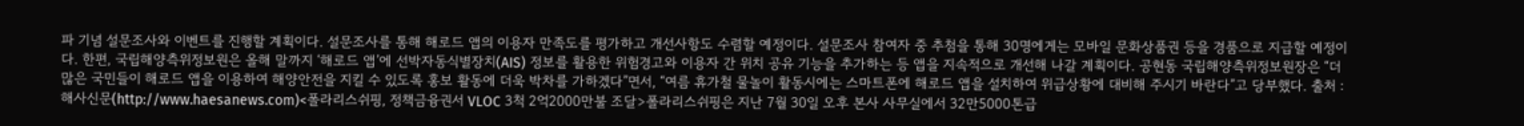파 기념 설문조사와 이벤트를 진행할 계획이다. 설문조사를 통해 해로드 앱의 이용자 만족도를 평가하고 개선사항도 수렴할 예정이다. 설문조사 참여자 중 추첨을 통해 30명에게는 모바일 문화상품권 등을 경품으로 지급할 예정이다. 한편, 국립해양측위정보원은 올해 말까지 ‘해로드 앱’에 선박자동식별장치(AIS) 정보를 활용한 위험경고와 이용자 간 위치 공유 기능을 추가하는 등 앱을 지속적으로 개선해 나갈 계획이다. 공현동 국립해양측위정보원장은 “더 많은 국민들이 해로드 앱을 이용하여 해양안전을 지킬 수 있도록 홍보 활동에 더욱 박차를 가하겠다”면서, “여름 휴가철 물놀이 활동시에는 스마트폰에 해로드 앱을 설치하여 위급상황에 대비해 주시기 바란다”고 당부했다. 출처 : 해사신문(http://www.haesanews.com)<폴라리스쉬핑, 정책금융권서 VLOC 3척 2억2000만불 조달>폴라리스쉬핑은 지난 7월 30일 오후 본사 사무실에서 32만5000톤급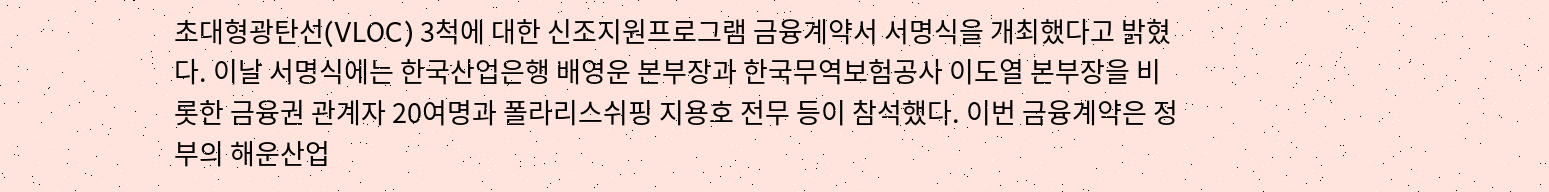초대형광탄선(VLOC) 3척에 대한 신조지원프로그램 금융계약서 서명식을 개최했다고 밝혔다. 이날 서명식에는 한국산업은행 배영운 본부장과 한국무역보험공사 이도열 본부장을 비롯한 금융권 관계자 20여명과 폴라리스쉬핑 지용호 전무 등이 참석했다. 이번 금융계약은 정부의 해운산업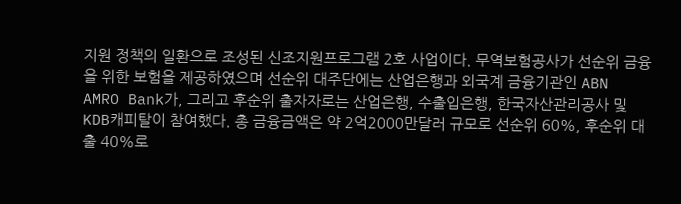지원 정책의 일환으로 조성된 신조지원프로그램 2호 사업이다. 무역보험공사가 선순위 금융을 위한 보험을 제공하였으며 선순위 대주단에는 산업은행과 외국계 금융기관인 ABN AMRO Bank가, 그리고 후순위 출자자로는 산업은행, 수출입은행, 한국자산관리공사 및 KDB캐피탈이 참여했다. 총 금융금액은 약 2억2000만달러 규모로 선순위 60%, 후순위 대출 40%로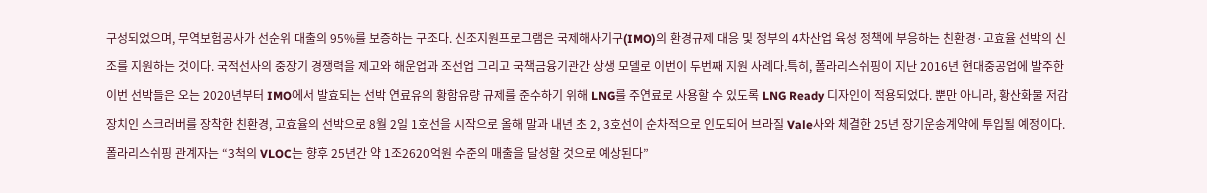구성되었으며, 무역보험공사가 선순위 대출의 95%를 보증하는 구조다. 신조지원프로그램은 국제해사기구(IMO)의 환경규제 대응 및 정부의 4차산업 육성 정책에 부응하는 친환경·고효율 선박의 신조를 지원하는 것이다. 국적선사의 중장기 경쟁력을 제고와 해운업과 조선업 그리고 국책금융기관간 상생 모델로 이번이 두번째 지원 사례다.특히, 폴라리스쉬핑이 지난 2016년 현대중공업에 발주한 이번 선박들은 오는 2020년부터 IMO에서 발효되는 선박 연료유의 황함유량 규제를 준수하기 위해 LNG를 주연료로 사용할 수 있도록 LNG Ready 디자인이 적용되었다. 뿐만 아니라, 황산화물 저감장치인 스크러버를 장착한 친환경, 고효율의 선박으로 8월 2일 1호선을 시작으로 올해 말과 내년 초 2, 3호선이 순차적으로 인도되어 브라질 Vale사와 체결한 25년 장기운송계약에 투입될 예정이다. 폴라리스쉬핑 관계자는 “3척의 VLOC는 향후 25년간 약 1조2620억원 수준의 매출을 달성할 것으로 예상된다”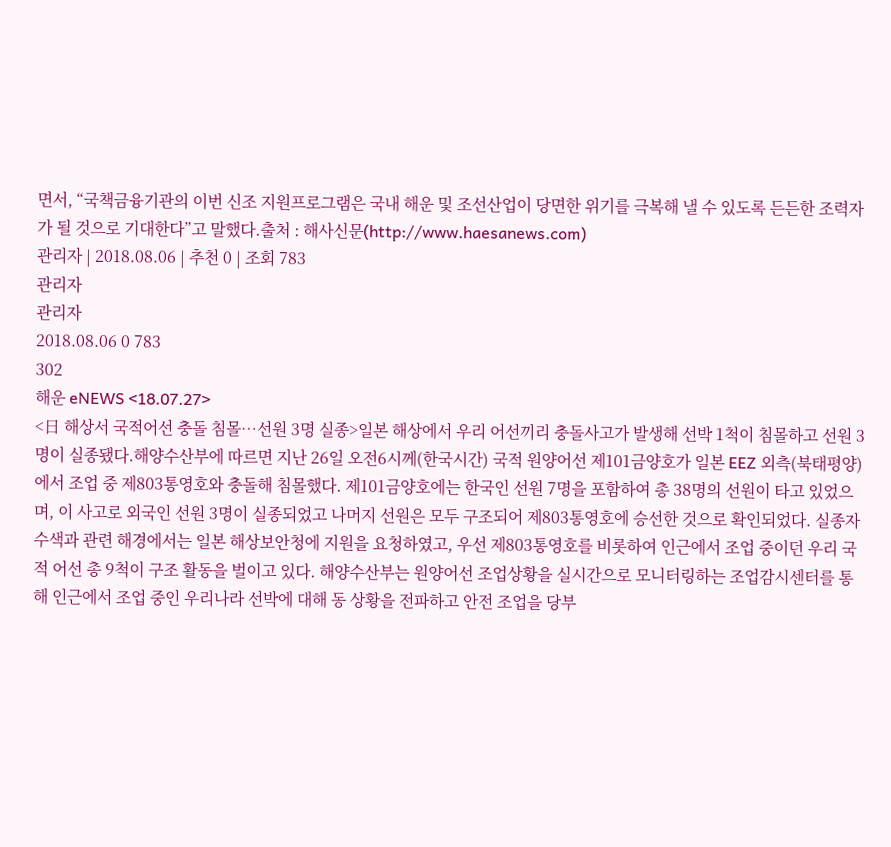면서, “국책금융기관의 이번 신조 지원프로그램은 국내 해운 및 조선산업이 당면한 위기를 극복해 낼 수 있도록 든든한 조력자가 될 것으로 기대한다”고 말했다.출처 : 해사신문(http://www.haesanews.com)
관리자 | 2018.08.06 | 추천 0 | 조회 783
관리자
관리자
2018.08.06 0 783
302
해운 eNEWS <18.07.27>
<日 해상서 국적어선 충돌 침몰…선원 3명 실종>일본 해상에서 우리 어선끼리 충돌사고가 발생해 선박 1척이 침몰하고 선원 3명이 실종됐다.해양수산부에 따르면 지난 26일 오전6시께(한국시간) 국적 원양어선 제101금양호가 일본 EEZ 외측(북태평양)에서 조업 중 제803통영호와 충돌해 침몰했다. 제101금양호에는 한국인 선원 7명을 포함하여 총 38명의 선원이 타고 있었으며, 이 사고로 외국인 선원 3명이 실종되었고 나머지 선원은 모두 구조되어 제803통영호에 승선한 것으로 확인되었다. 실종자 수색과 관련 해경에서는 일본 해상보안청에 지원을 요청하였고, 우선 제803통영호를 비롯하여 인근에서 조업 중이던 우리 국적 어선 총 9척이 구조 활동을 벌이고 있다. 해양수산부는 원양어선 조업상황을 실시간으로 모니터링하는 조업감시센터를 통해 인근에서 조업 중인 우리나라 선박에 대해 동 상황을 전파하고 안전 조업을 당부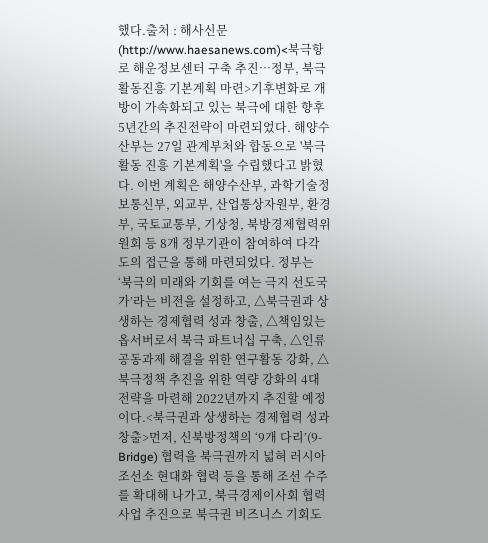했다.출처 : 해사신문(http://www.haesanews.com)<북극항로 해운정보센터 구축 추진…정부, 북극활동진흥 기본계획 마련>기후변화로 개방이 가속화되고 있는 북극에 대한 향후 5년간의 추진전략이 마련되었다. 해양수산부는 27일 관계부처와 합동으로 '북극활동 진흥 기본계획'을 수립했다고 밝혔다. 이번 계획은 해양수산부, 과학기술정보통신부, 외교부, 산업통상자원부, 환경부, 국토교통부, 기상청, 북방경제협력위원회 등 8개 정부기관이 참여하여 다각도의 접근을 통해 마련되었다. 정부는 ‘북극의 미래와 기회를 여는 극지 선도국가’라는 비전을 설정하고, △북극권과 상생하는 경제협력 성과 창출, △책임있는 옵서버로서 북극 파트너십 구축, △인류 공동과제 해결을 위한 연구활동 강화, △북극정책 추진을 위한 역량 강화의 4대 전략을 마련해 2022년까지 추진할 예정이다.<북극권과 상생하는 경제협력 성과 창출>먼저, 신북방정책의 ‘9개 다리’(9-Bridge) 협력을 북극권까지 넓혀 러시아 조선소 현대화 협력 등을 통해 조선 수주를 확대해 나가고, 북극경제이사회 협력사업 추진으로 북극권 비즈니스 기회도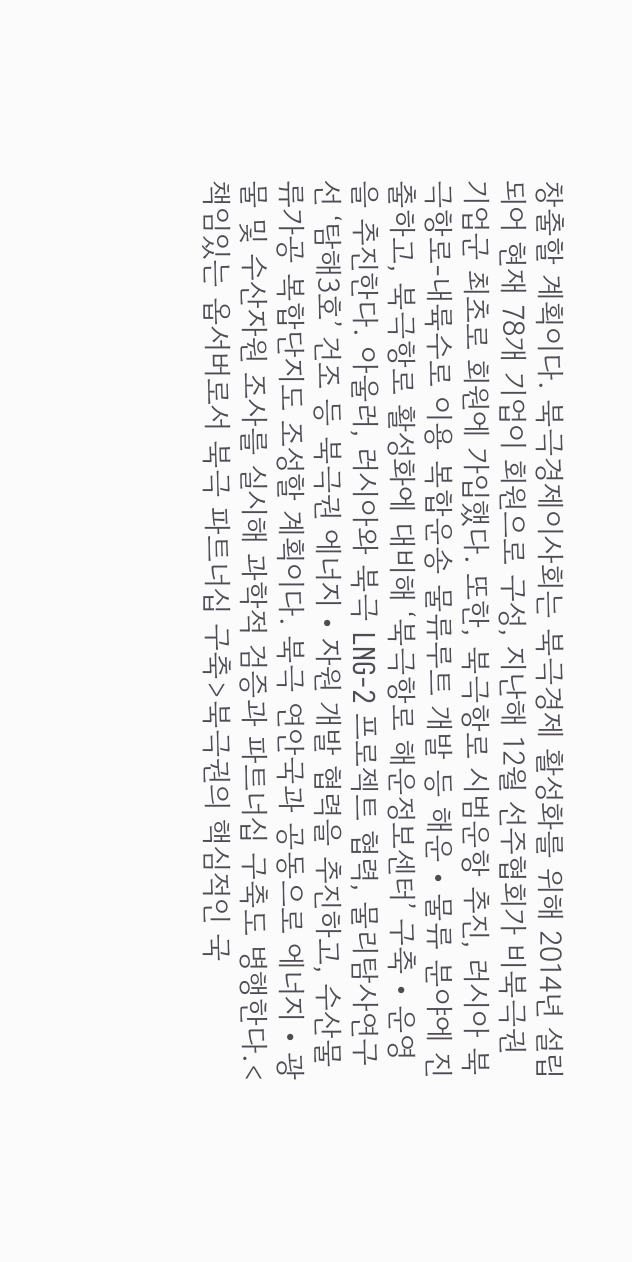창출할 계획이다. 북극경제이사회는 북극경제 활성화를 위해 2014년 설립되어 현재 78개 기업이 회원으로 구성, 지난해 12월 선주협회가 비북극권 기업군 최초로 회원에 가입했다. 또한, 북극항로 시범운항 추진, 러시아 북극항로-내륙수로 이용 복합운송 물류루트 개발 등 해운‧물류 분야에 진출하고, 북극항로 활성화에 대비해 ‘북극항로 해운정보센터’ 구축‧운영을 추진한다. 아울러, 러시아와 북극 LNG-2 프로젝트 협력, 물리탐사연구선 ‘탐해3호’ 건조 등 북극권 에너지‧자원 개발 협력을 추진하고, 수산물류가공 복합단지도 조성할 계획이다. 북극 연안국과 공동으로 에너지‧광물 및 수산자원 조사를 실시해 과학적 검증과 파트너십 구축도 병행한다.<책임있는 옵서버로서 북극 파트너십 구축>북극권의 핵심적인 국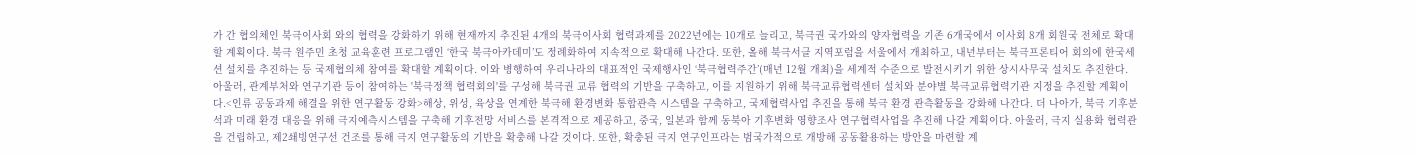가 간 협의체인 북극이사회 와의 협력을 강화하기 위해 현재까지 추진된 4개의 북극이사회 협력과제를 2022년에는 10개로 늘리고, 북극권 국가와의 양자협력을 기존 6개국에서 이사회 8개 회원국 전체로 확대할 계획이다. 북극 원주민 초청 교육훈련 프로그램인 ‘한국 북극아카데미’도 정례화하여 지속적으로 확대해 나간다. 또한, 올해 북극서클 지역포럼을 서울에서 개최하고, 내년부터는 북극프론티어 회의에 한국세션 설치를 추진하는 등 국제협의체 참여를 확대할 계획이다. 이와 병행하여 우리나라의 대표적인 국제행사인 ‘북극협력주간’(매년 12월 개최)을 세계적 수준으로 발전시키기 위한 상시사무국 설치도 추진한다. 아울러, 관계부처와 연구기관 등이 참여하는 '북극정책 협력회의'를 구성해 북극권 교류 협력의 기반을 구축하고, 이를 지원하기 위해 북극교류협력센터 설치와 분야별 북극교류협력기관 지정을 추진할 계획이다.<인류 공동과제 해결을 위한 연구활동 강화>해상, 위성, 육상을 연계한 북극해 환경변화 통합관측 시스템을 구축하고, 국제협력사업 추진을 통해 북극 환경 관측활동을 강화해 나간다. 더 나아가, 북극 기후분석과 미래 환경 대응을 위해 극지예측시스템을 구축해 기후전망 서비스를 본격적으로 제공하고, 중국, 일본과 함께 동북아 기후변화 영향조사 연구협력사업을 추진해 나갈 계획이다. 아울러, 극지 실용화 협력관을 건립하고, 제2쇄빙연구선 건조를 통해 극지 연구활동의 기반을 확충해 나갈 것이다. 또한, 확충된 극지 연구인프라는 범국가적으로 개방해 공동활용하는 방안을 마련할 계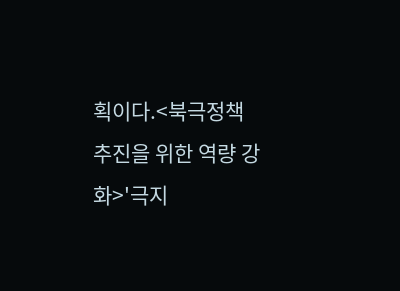획이다.<북극정책 추진을 위한 역량 강화>'극지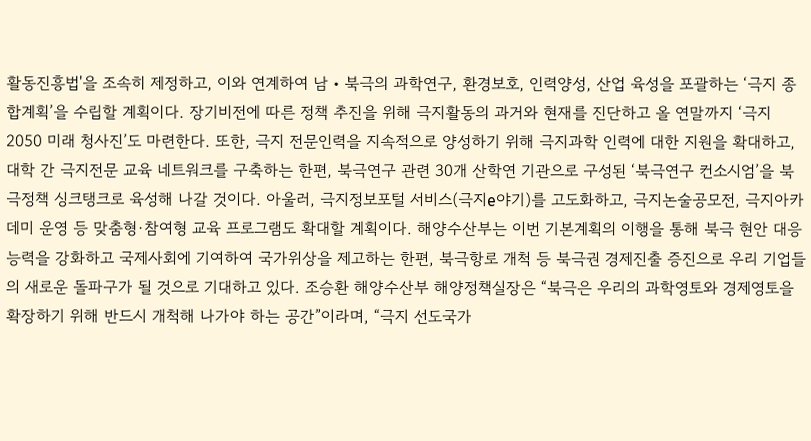활동진흥법'을 조속히 제정하고, 이와 연계하여 남‧북극의 과학연구, 환경보호, 인력양성, 산업 육성을 포괄하는 ‘극지 종합계획’을 수립할 계획이다. 장기비전에 따른 정책 추진을 위해 극지활동의 과거와 현재를 진단하고 올 연말까지 ‘극지 2050 미래 청사진’도 마련한다. 또한, 극지 전문인력을 지속적으로 양성하기 위해 극지과학 인력에 대한 지원을 확대하고, 대학 간 극지전문 교육 네트워크를 구축하는 한편, 북극연구 관련 30개 산학연 기관으로 구성된 ‘북극연구 컨소시엄’을 북극정책 싱크탱크로 육성해 나갈 것이다. 아울러, 극지정보포털 서비스(극지e야기)를 고도화하고, 극지논술공모전, 극지아카데미 운영 등 맞춤형·참여형 교육 프로그램도 확대할 계획이다. 해양수산부는 이번 기본계획의 이행을 통해 북극 현안 대응능력을 강화하고 국제사회에 기여하여 국가위상을 제고하는 한편, 북극항로 개척 등 북극권 경제진출 증진으로 우리 기업들의 새로운 돌파구가 될 것으로 기대하고 있다. 조승환 해양수산부 해양정책실장은 “북극은 우리의 과학영토와 경제영토을 확장하기 위해 반드시 개척해 나가야 하는 공간”이라며, “극지 선도국가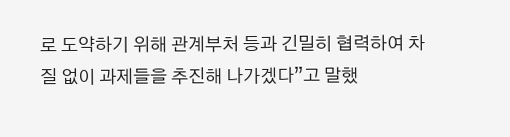로 도약하기 위해 관계부처 등과 긴밀히 협력하여 차질 없이 과제들을 추진해 나가겠다”고 말했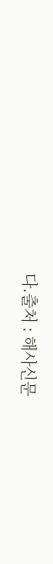다.출처 : 해사신문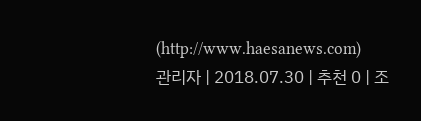(http://www.haesanews.com)
관리자 | 2018.07.30 | 추천 0 | 조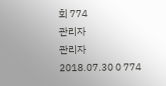회 774
관리자
관리자
2018.07.30 0 774